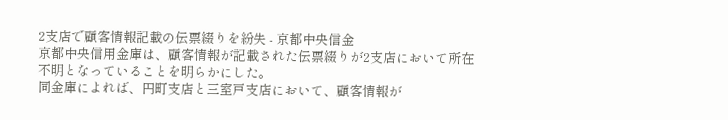2支店で顧客情報記載の伝票綴りを紛失 - 京都中央信金
京都中央信用金庫は、顧客情報が記載された伝票綴りが2支店において所在不明となっていることを明らかにした。
同金庫によれば、円町支店と三室戸支店において、顧客情報が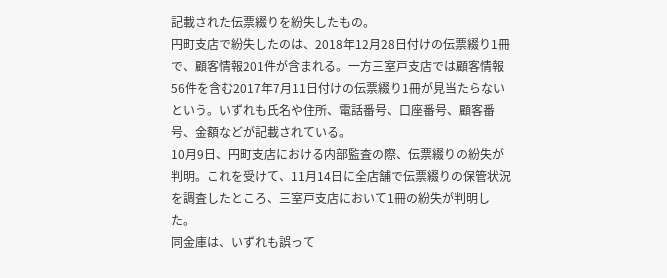記載された伝票綴りを紛失したもの。
円町支店で紛失したのは、2018年12月28日付けの伝票綴り1冊で、顧客情報201件が含まれる。一方三室戸支店では顧客情報56件を含む2017年7月11日付けの伝票綴り1冊が見当たらないという。いずれも氏名や住所、電話番号、口座番号、顧客番号、金額などが記載されている。
10月9日、円町支店における内部監査の際、伝票綴りの紛失が判明。これを受けて、11月14日に全店舗で伝票綴りの保管状況を調査したところ、三室戸支店において1冊の紛失が判明した。
同金庫は、いずれも誤って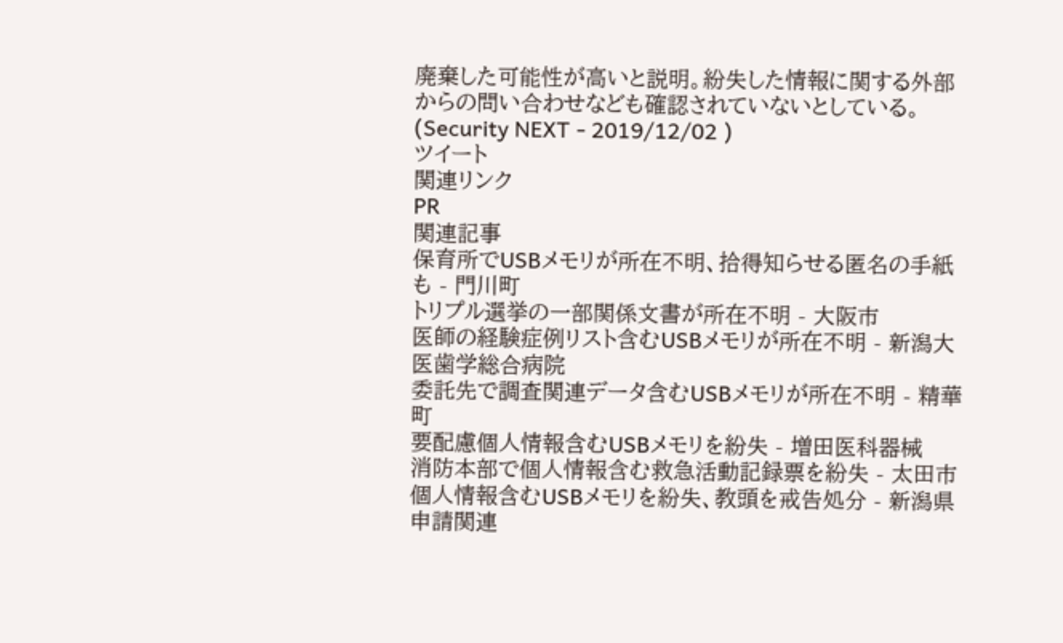廃棄した可能性が高いと説明。紛失した情報に関する外部からの問い合わせなども確認されていないとしている。
(Security NEXT - 2019/12/02 )
ツイート
関連リンク
PR
関連記事
保育所でUSBメモリが所在不明、拾得知らせる匿名の手紙も - 門川町
トリプル選挙の一部関係文書が所在不明 - 大阪市
医師の経験症例リスト含むUSBメモリが所在不明 - 新潟大医歯学総合病院
委託先で調査関連データ含むUSBメモリが所在不明 - 精華町
要配慮個人情報含むUSBメモリを紛失 - 増田医科器械
消防本部で個人情報含む救急活動記録票を紛失 - 太田市
個人情報含むUSBメモリを紛失、教頭を戒告処分 - 新潟県
申請関連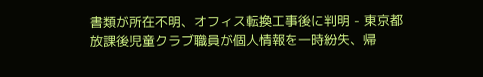書類が所在不明、オフィス転換工事後に判明 - 東京都
放課後児童クラブ職員が個人情報を一時紛失、帰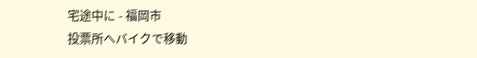宅途中に - 福岡市
投票所へバイクで移動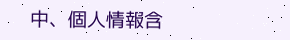中、個人情報含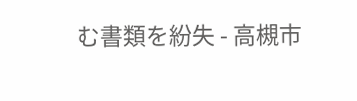む書類を紛失 - 高槻市